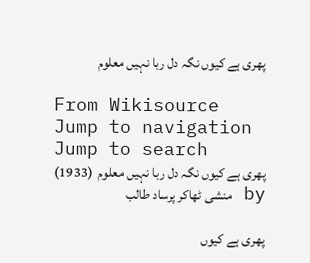پھری ہے کیوں نگہ دل ربا نہیں معلوم

From Wikisource
Jump to navigation Jump to search
پھری ہے کیوں نگہ دل ربا نہیں معلوم  (1933)
by منشی ٹھاکر پرساد طالب

پھری ہے کیوں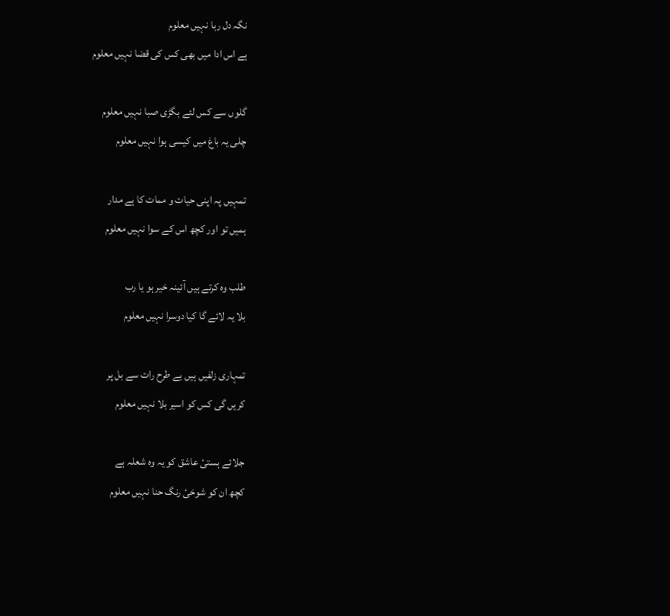نگہ دل ربا نہیں معلوم
ہے اس ادا میں بھی کس کی قضا نہیں معلوم

گلوں سے کس لئے بگڑی صبا نہیں معلوم
چلی یہ باغ میں کیسی ہوا نہیں معلوم

تمہیں پہ اپنی حیات و ممات کا ہے مدار
ہمیں تو اور کچھ اس کے سوا نہیں معلوم

طلب وہ کرتے ہیں آئینہ خیر ہو یا رب
بلا یہ لائے گا کیا دوسرا نہیں معلوم

تمہاری زلفیں ہیں بے طرح رات سے بل پر
کریں گی کس کو اسیر بلا نہیں معلوم

جلائے ہستیٔ عاشق کو یہ وہ شعلہ ہے
کچھ ان کو شوخیٔ رنگ حنا نہیں معلوم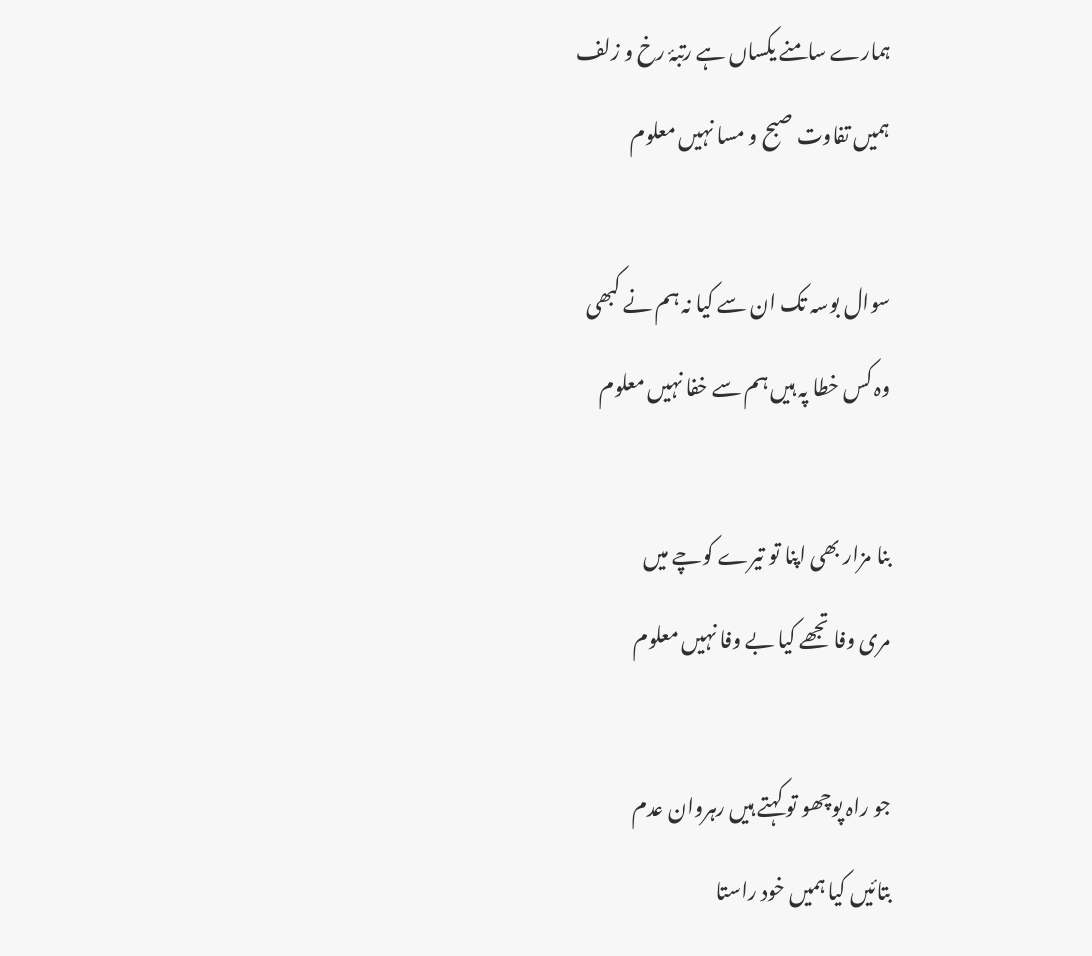ہمارے سامنے یکساں ہے رتبۂ رخ و زلف
ہمیں تفاوت صبح و مسا نہیں معلوم

سوال بوسہ تک ان سے کیا نہ ہم نے کبھی
وہ کس خطا پہ ہیں ہم سے خفا نہیں معلوم

بنا مزار بھی اپنا تو تیرے کوچے میں
مری وفا تجھے کیا بے وفا نہیں معلوم

جو راہ پوچھو تو کہتے ہیں رہروان عدم
بتائیں کیا ہمیں خود راستا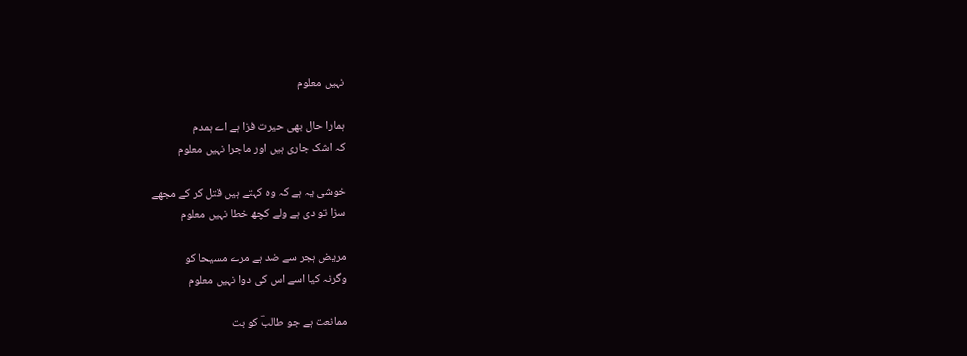نہیں معلوم

ہمارا حال بھی حیرت فزا ہے اے ہمدم
کہ اشک جاری ہیں اور ماجرا نہیں معلوم

خوشی یہ ہے کہ وہ کہتے ہیں قتل کر کے مجھے
سزا تو دی ہے ولے کچھ خطا نہیں معلوم

مریض ہجر سے ضد ہے مرے مسیحا کو
وگرنہ کیا اسے اس کی دوا نہیں معلوم

ممانعت ہے جو طالبؔ کو بت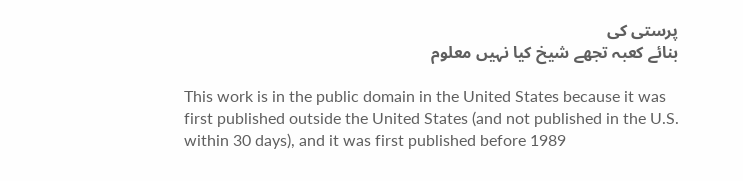پرستی کی
بنائے کعبہ تجھے شیخ کیا نہیں معلوم

This work is in the public domain in the United States because it was first published outside the United States (and not published in the U.S. within 30 days), and it was first published before 1989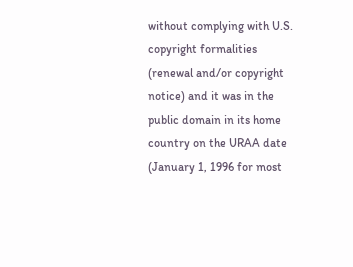without complying with U.S. copyright formalities (renewal and/or copyright notice) and it was in the public domain in its home country on the URAA date (January 1, 1996 for most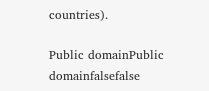countries).

Public domainPublic domainfalsefalse